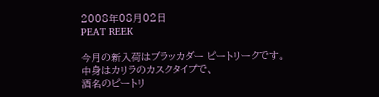2008年08月02日
PEAT REEK

今月の新入荷はブラッカダー ピートリークです。
中身はカリラのカスクタイプで、
酒名のピートリ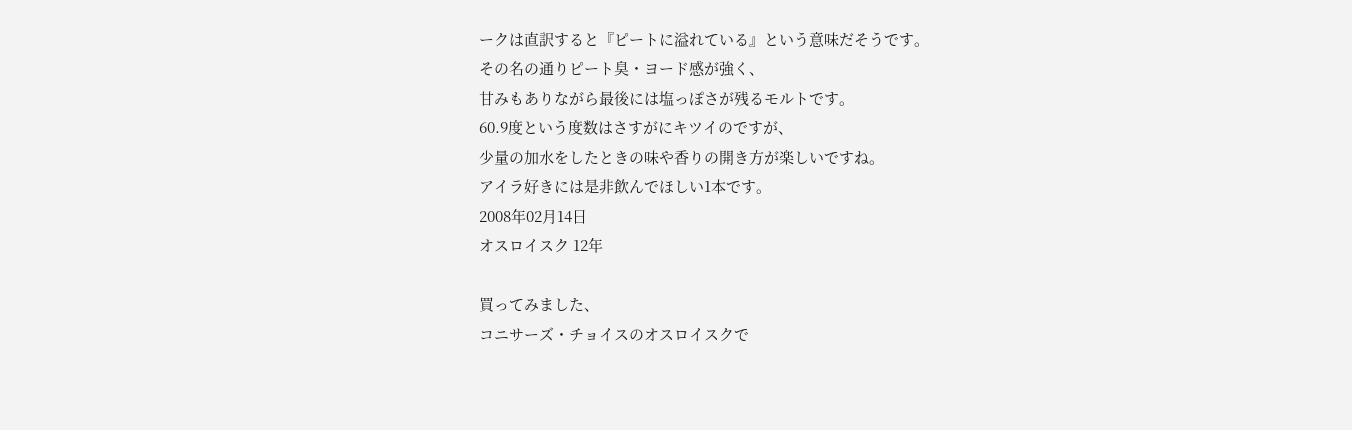ークは直訳すると『ピートに溢れている』という意味だそうです。
その名の通りピート臭・ヨード感が強く、
甘みもありながら最後には塩っぽさが残るモルトです。
60.9度という度数はさすがにキツイのですが、
少量の加水をしたときの味や香りの開き方が楽しいですね。
アイラ好きには是非飲んでほしい1本です。
2008年02月14日
オスロイスク 12年

買ってみました、
コニサーズ・チョイスのオスロイスクで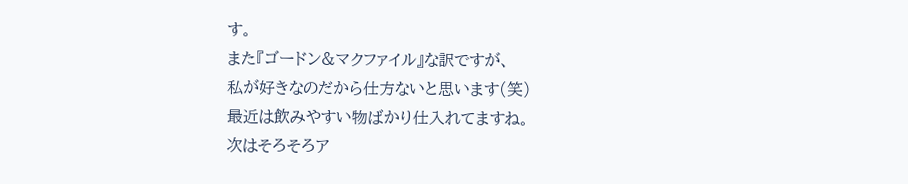す。
また『ゴードン&マクファイル』な訳ですが、
私が好きなのだから仕方ないと思います(笑)
最近は飲みやすい物ばかり仕入れてますね。
次はそろそろア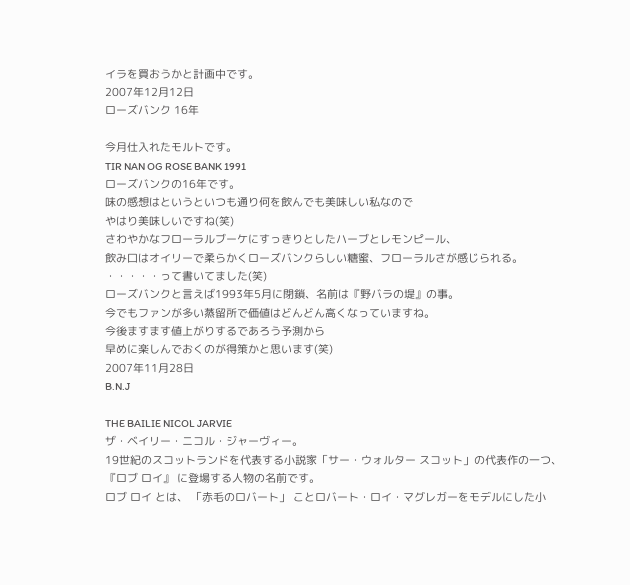イラを買おうかと計画中です。
2007年12月12日
ローズバンク 16年

今月仕入れたモルトです。
TIR NAN OG ROSE BANK 1991
ローズバンクの16年です。
味の感想はというといつも通り何を飲んでも美味しい私なので
やはり美味しいですね(笑)
さわやかなフローラルブーケにすっきりとしたハーブとレモンピール、
飲み口はオイリーで柔らかくローズバンクらしい糖蜜、フローラルさが感じられる。
・・・・・って書いてました(笑)
ローズバンクと言えば1993年5月に閉鎖、名前は『野バラの堤』の事。
今でもファンが多い蒸留所で価値はどんどん高くなっていますね。
今後ますます値上がりするであろう予測から
早めに楽しんでおくのが得策かと思います(笑)
2007年11月28日
B.N.J

THE BAILIE NICOL JARVIE
ザ・ベイリー・ニコル・ジャーヴィー。
19世紀のスコットランドを代表する小説家「サー・ウォルター スコット」の代表作の一つ、
『ロブ ロイ』 に登場する人物の名前です。
ロブ ロイ とは、 「赤毛のロバート」 ことロバート・ロイ・マグレガーをモデルにした小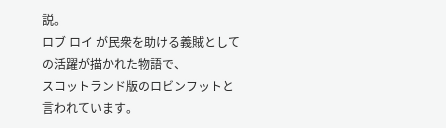説。
ロブ ロイ が民衆を助ける義賊としての活躍が描かれた物語で、
スコットランド版のロビンフットと言われています。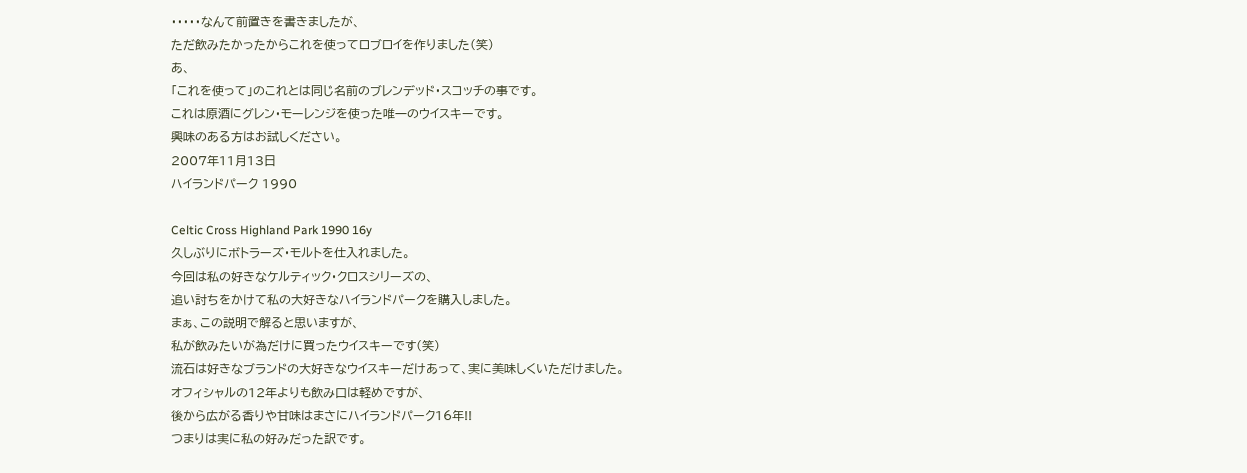・・・・・なんて前置きを書きましたが、
ただ飲みたかったからこれを使ってロブロイを作りました(笑)
あ、
「これを使って」のこれとは同じ名前のブレンデッド・スコッチの事です。
これは原酒にグレン・モーレンジを使った唯一のウイスキーです。
興味のある方はお試しください。
2007年11月13日
ハイランドパーク 1990

Celtic Cross Highland Park 1990 16y
久しぶりにボトラーズ・モルトを仕入れました。
今回は私の好きなケルティック・クロスシリーズの、
追い討ちをかけて私の大好きなハイランドパークを購入しました。
まぁ、この説明で解ると思いますが、
私が飲みたいが為だけに買ったウイスキーです(笑)
流石は好きなブランドの大好きなウイスキーだけあって、実に美味しくいただけました。
オフィシャルの12年よりも飲み口は軽めですが、
後から広がる香りや甘味はまさにハイランドパーク16年!!
つまりは実に私の好みだった訳です。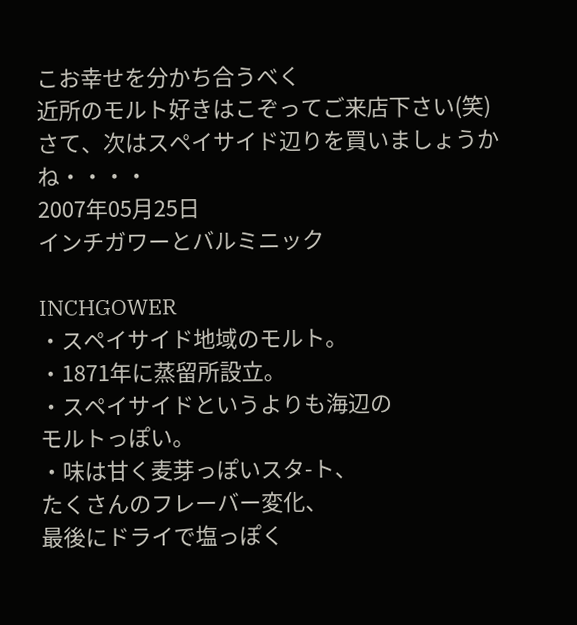こお幸せを分かち合うべく
近所のモルト好きはこぞってご来店下さい(笑)
さて、次はスペイサイド辺りを買いましょうかね・・・・
2007年05月25日
インチガワーとバルミニック

INCHGOWER
・スペイサイド地域のモルト。
・1871年に蒸留所設立。
・スペイサイドというよりも海辺の
モルトっぽい。
・味は甘く麦芽っぽいスタ-ト、
たくさんのフレーバー変化、
最後にドライで塩っぽく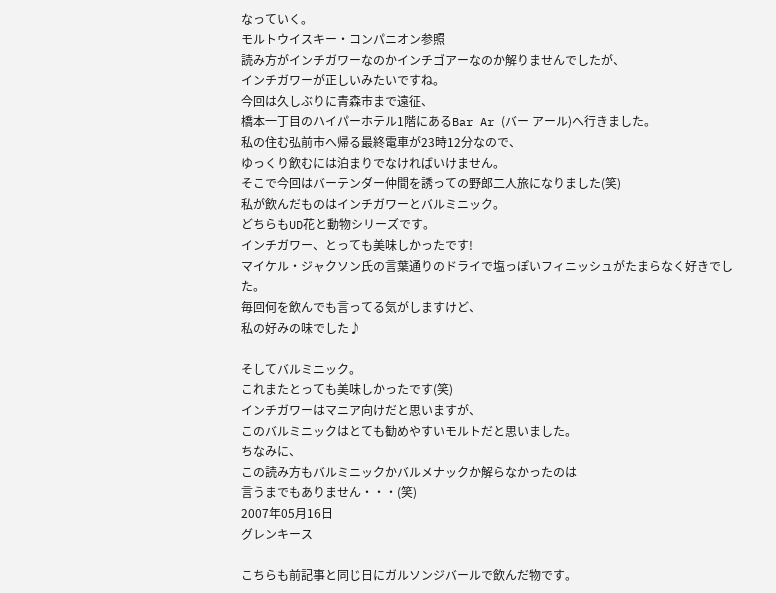なっていく。
モルトウイスキー・コンパニオン参照
読み方がインチガワーなのかインチゴアーなのか解りませんでしたが、
インチガワーが正しいみたいですね。
今回は久しぶりに青森市まで遠征、
橋本一丁目のハイパーホテル1階にあるBar Ar (バー アール)へ行きました。
私の住む弘前市へ帰る最終電車が23時12分なので、
ゆっくり飲むには泊まりでなければいけません。
そこで今回はバーテンダー仲間を誘っての野郎二人旅になりました(笑)
私が飲んだものはインチガワーとバルミニック。
どちらもUD花と動物シリーズです。
インチガワー、とっても美味しかったです!
マイケル・ジャクソン氏の言葉通りのドライで塩っぽいフィニッシュがたまらなく好きでした。
毎回何を飲んでも言ってる気がしますけど、
私の好みの味でした♪

そしてバルミニック。
これまたとっても美味しかったです(笑)
インチガワーはマニア向けだと思いますが、
このバルミニックはとても勧めやすいモルトだと思いました。
ちなみに、
この読み方もバルミニックかバルメナックか解らなかったのは
言うまでもありません・・・(笑)
2007年05月16日
グレンキース

こちらも前記事と同じ日にガルソンジバールで飲んだ物です。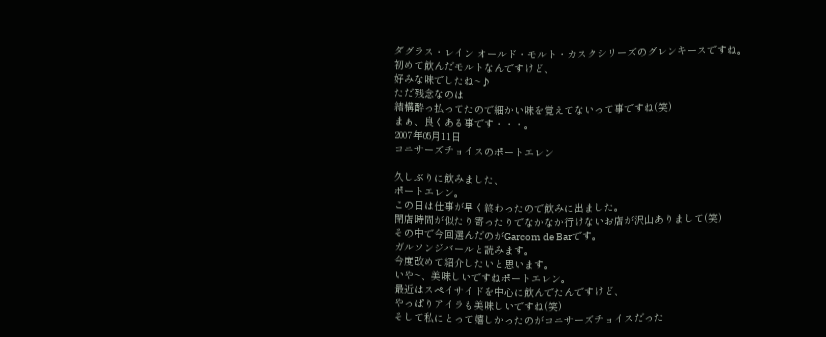ダグラス・レイン オールド・モルト・カスクシリーズのグレンキースですね。
初めて飲んだモルトなんですけど、
好みな味でしたね~♪
ただ残念なのは
結構酔っ払ってたので細かい味を覚えてないって事ですね(笑)
まぁ、良くある事です・・・。
2007年05月11日
コニサーズチョイスのポートエレン

久しぶりに飲みました、
ポートエレン。
この日は仕事が早く終わったので飲みに出ました。
閉店時間が似たり寄ったりでなかなか行けないお店が沢山ありまして(笑)
その中で今回選んだのがGarcom de Barです。
ガルソンジバールと読みます。
今度改めて紹介したいと思います。
いや~、美味しいですねポートエレン。
最近はスペイサイドを中心に飲んでたんですけど、
やっぱりアイラも美味しいですね(笑)
そして私にとって嬉しかったのがコニサーズチョイスだった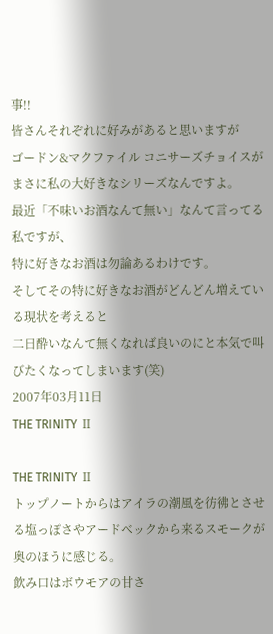事!!
皆さんそれぞれに好みがあると思いますが
ゴードン&マクファイル コニサーズチョイスがまさに私の大好きなシリーズなんですよ。
最近「不味いお酒なんて無い」なんて言ってる私ですが、
特に好きなお酒は勿論あるわけです。
そしてその特に好きなお酒がどんどん増えている現状を考えると
二日酔いなんて無くなれば良いのにと本気で叫びたくなってしまいます(笑)
2007年03月11日
THE TRINITY Ⅱ

THE TRINITY Ⅱ
トップノートからはアイラの潮風を彷彿とさせる塩っぽさやアードベックから来るスモークが奥のほうに感じる。
飲み口はボウモアの甘さ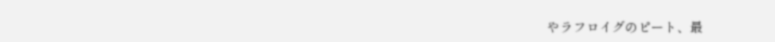やラフロイグのピート、最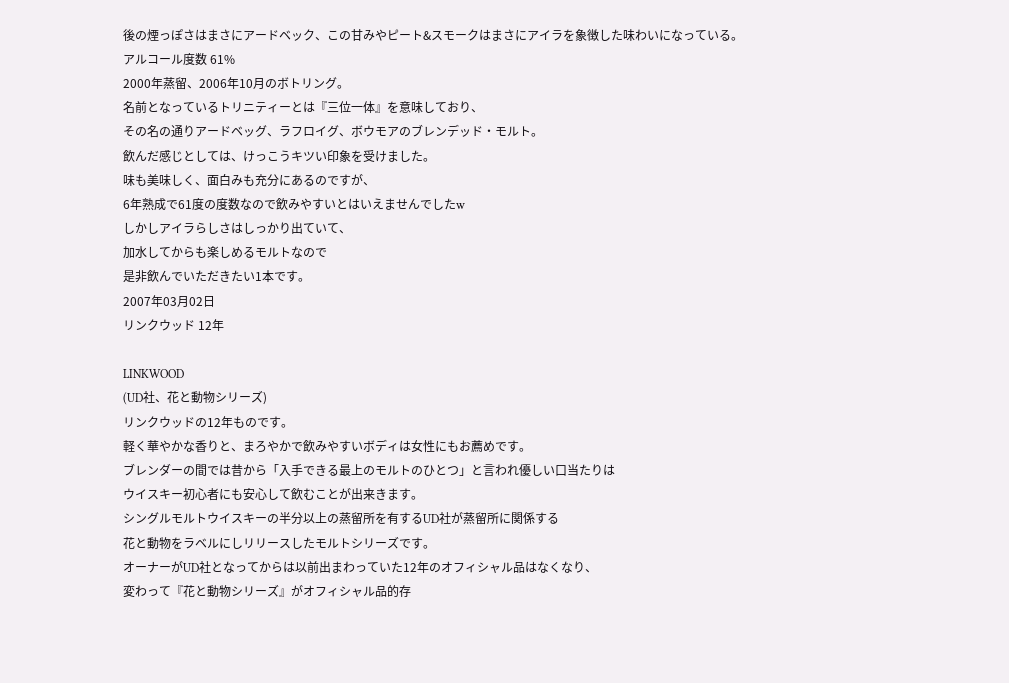後の煙っぽさはまさにアードベック、この甘みやピート&スモークはまさにアイラを象徴した味わいになっている。
アルコール度数 61%
2000年蒸留、2006年10月のボトリング。
名前となっているトリニティーとは『三位一体』を意味しており、
その名の通りアードベッグ、ラフロイグ、ボウモアのブレンデッド・モルト。
飲んだ感じとしては、けっこうキツい印象を受けました。
味も美味しく、面白みも充分にあるのですが、
6年熟成で61度の度数なので飲みやすいとはいえませんでしたw
しかしアイラらしさはしっかり出ていて、
加水してからも楽しめるモルトなので
是非飲んでいただきたい1本です。
2007年03月02日
リンクウッド 12年

LINKWOOD
(UD社、花と動物シリーズ)
リンクウッドの12年ものです。
軽く華やかな香りと、まろやかで飲みやすいボディは女性にもお薦めです。
ブレンダーの間では昔から「入手できる最上のモルトのひとつ」と言われ優しい口当たりは
ウイスキー初心者にも安心して飲むことが出来きます。
シングルモルトウイスキーの半分以上の蒸留所を有するUD社が蒸留所に関係する
花と動物をラベルにしリリースしたモルトシリーズです。
オーナーがUD社となってからは以前出まわっていた12年のオフィシャル品はなくなり、
変わって『花と動物シリーズ』がオフィシャル品的存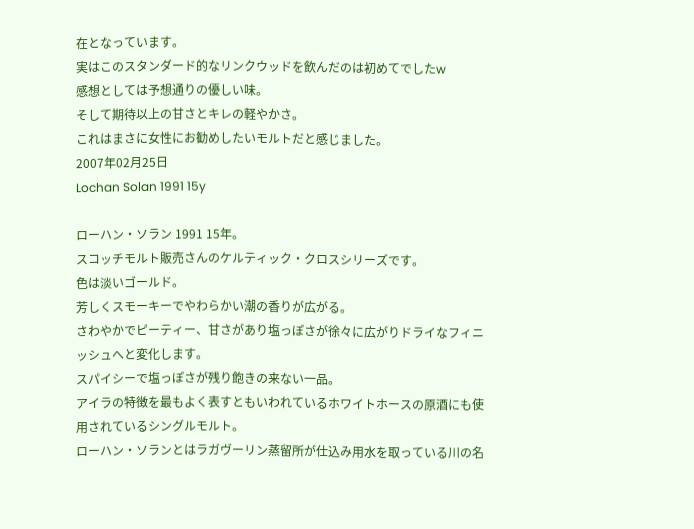在となっています。
実はこのスタンダード的なリンクウッドを飲んだのは初めてでしたw
感想としては予想通りの優しい味。
そして期待以上の甘さとキレの軽やかさ。
これはまさに女性にお勧めしたいモルトだと感じました。
2007年02月25日
Lochan Solan 1991 15y

ローハン・ソラン 1991 15年。
スコッチモルト販売さんのケルティック・クロスシリーズです。
色は淡いゴールド。
芳しくスモーキーでやわらかい潮の香りが広がる。
さわやかでピーティー、甘さがあり塩っぽさが徐々に広がりドライなフィニッシュへと変化します。
スパイシーで塩っぽさが残り飽きの来ない一品。
アイラの特徴を最もよく表すともいわれているホワイトホースの原酒にも使用されているシングルモルト。
ローハン・ソランとはラガヴーリン蒸留所が仕込み用水を取っている川の名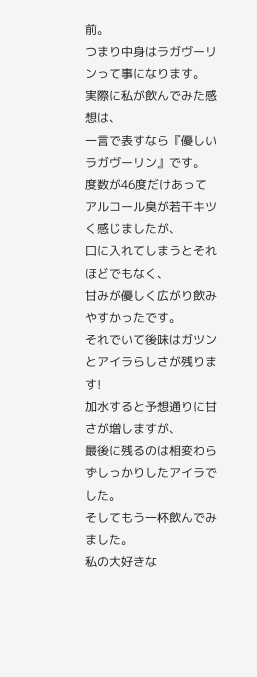前。
つまり中身はラガヴーリンって事になります。
実際に私が飲んでみた感想は、
一言で表すなら『優しいラガヴーリン』です。
度数が46度だけあってアルコール臭が若干キツく感じましたが、
口に入れてしまうとそれほどでもなく、
甘みが優しく広がり飲みやすかったです。
それでいて後味はガツンとアイラらしさが残ります!
加水すると予想通りに甘さが増しますが、
最後に残るのは相変わらずしっかりしたアイラでした。
そしてもう一杯飲んでみました。
私の大好きな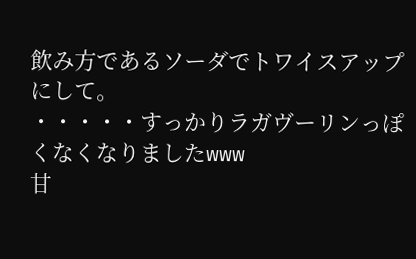飲み方であるソーダでトワイスアップにして。
・・・・・すっかりラガヴーリンっぽくなくなりましたwww
甘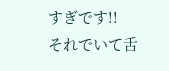すぎです!!
それでいて舌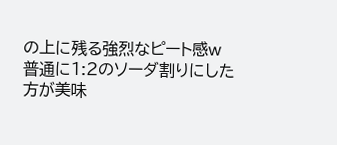の上に残る強烈なピート感w
普通に1:2のソーダ割りにした方が美味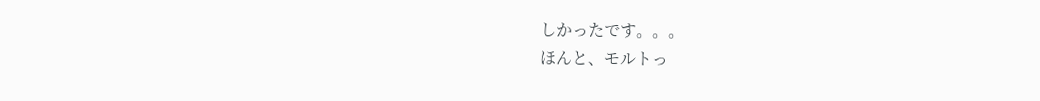しかったです。。。
ほんと、モルトっ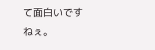て面白いですねぇ。